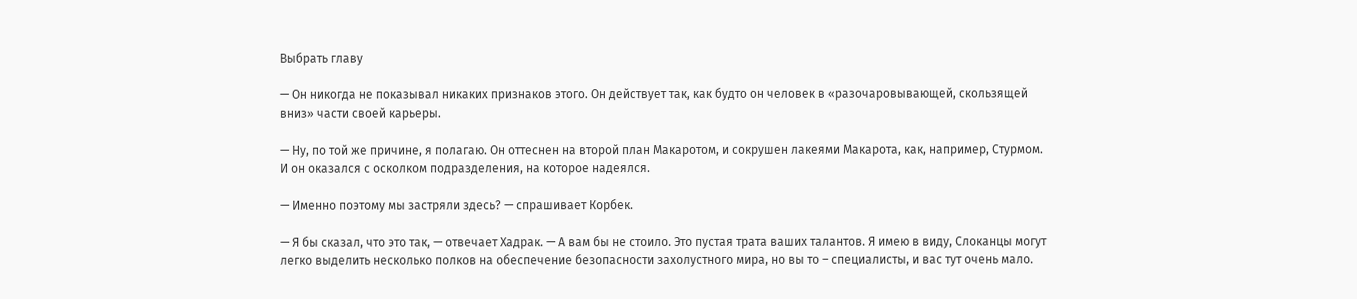Выбрать главу

— Он никогда не показывал никаких признаков этого. Он действует так, как будто он человек в «разочаровывающей, скользящей вниз» части своей карьеры.

— Ну, по той же причине, я полагаю. Он оттеснен на второй план Макаротом, и сокрушен лакеями Макарота, как, например, Стурмом. И он оказался с осколком подразделения, на которое надеялся.

— Именно поэтому мы застряли здесь? — спрашивает Корбек.

— Я бы сказал, что это так, — отвечает Хадрак. — А вам бы не стоило. Это пустая трата ваших талантов. Я имею в виду, Слоканцы могут легко выделить несколько полков на обеспечение безопасности захолустного мира, но вы то – специалисты, и вас тут очень мало.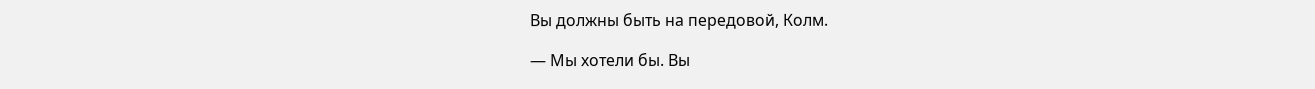Вы должны быть на передовой, Колм.

— Мы хотели бы. Вы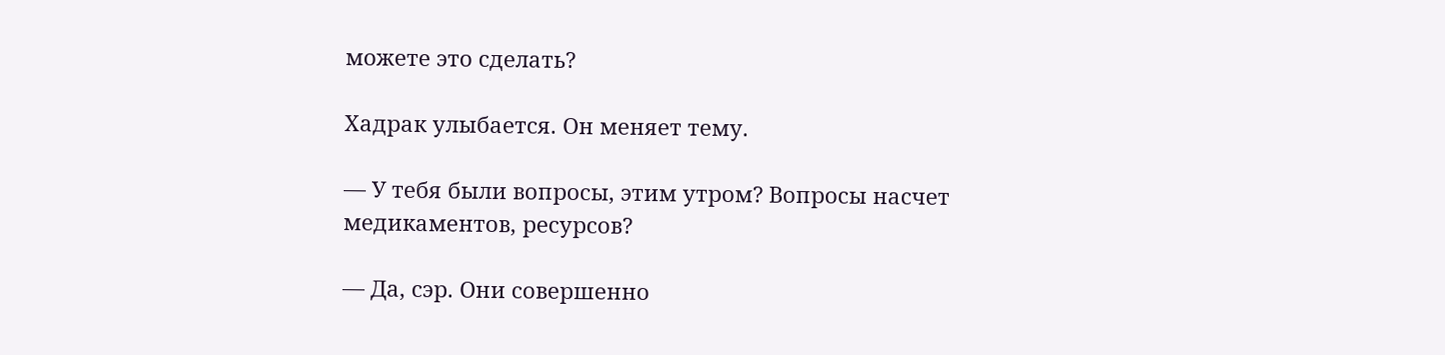можете это сделать?

Хадрак улыбается. Он меняет тему.

— У тебя были вопросы, этим утром? Вопросы насчет медикаментов, ресурсов?

— Да, сэр. Они совершенно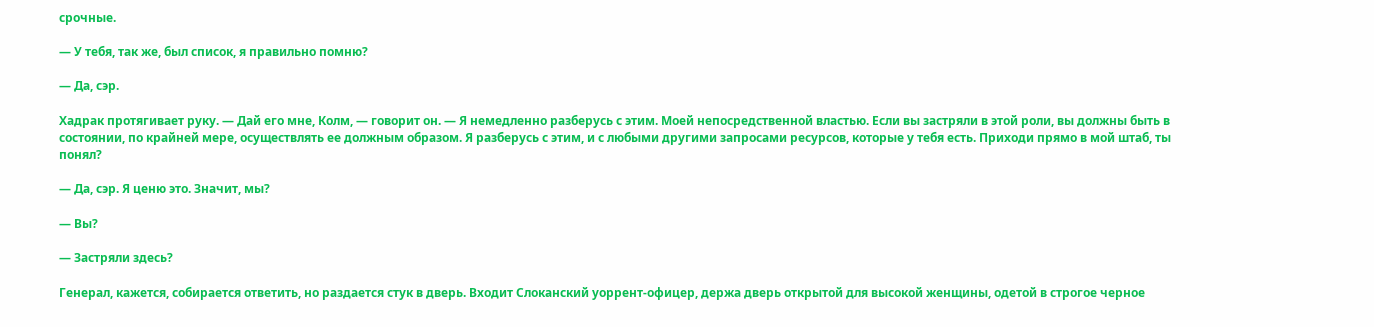срочные.

— У тебя, так же, был список, я правильно помню?

— Да, сэр.

Хадрак протягивает руку. — Дай его мне, Колм, — говорит он. — Я немедленно разберусь с этим. Моей непосредственной властью. Если вы застряли в этой роли, вы должны быть в состоянии, по крайней мере, осуществлять ее должным образом. Я разберусь с этим, и с любыми другими запросами ресурсов, которые у тебя есть. Приходи прямо в мой штаб, ты понял?

— Да, сэр. Я ценю это. Значит, мы?

— Вы?

— Застряли здесь?

Генерал, кажется, собирается ответить, но раздается стук в дверь. Входит Слоканский уоррент-офицер, держа дверь открытой для высокой женщины, одетой в строгое черное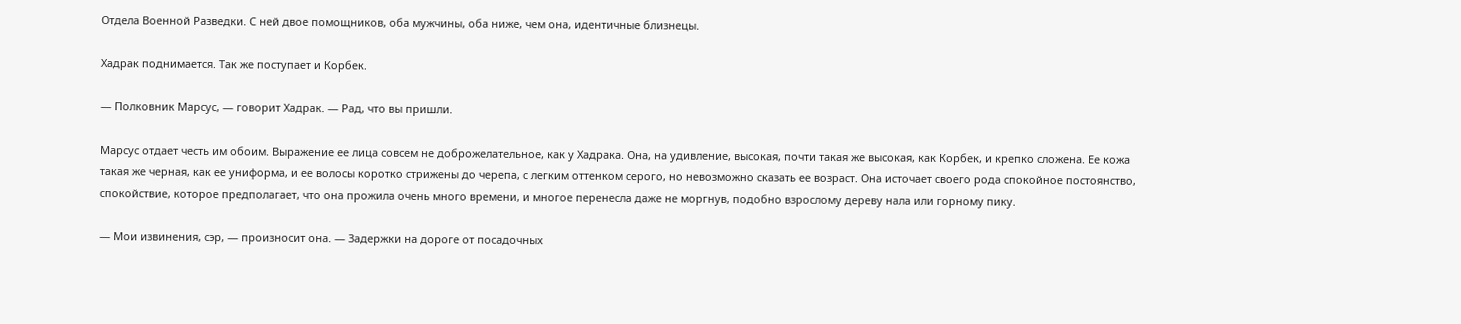Отдела Военной Разведки. С ней двое помощников, оба мужчины, оба ниже, чем она, идентичные близнецы.

Хадрак поднимается. Так же поступает и Корбек.

— Полковник Марсус, — говорит Хадрак. — Рад, что вы пришли.

Марсус отдает честь им обоим. Выражение ее лица совсем не доброжелательное, как у Хадрака. Она, на удивление, высокая, почти такая же высокая, как Корбек, и крепко сложена. Ее кожа такая же черная, как ее униформа, и ее волосы коротко стрижены до черепа, с легким оттенком серого, но невозможно сказать ее возраст. Она источает своего рода спокойное постоянство, спокойствие, которое предполагает, что она прожила очень много времени, и многое перенесла даже не моргнув, подобно взрослому дереву нала или горному пику.

— Мои извинения, сэр, — произносит она. — Задержки на дороге от посадочных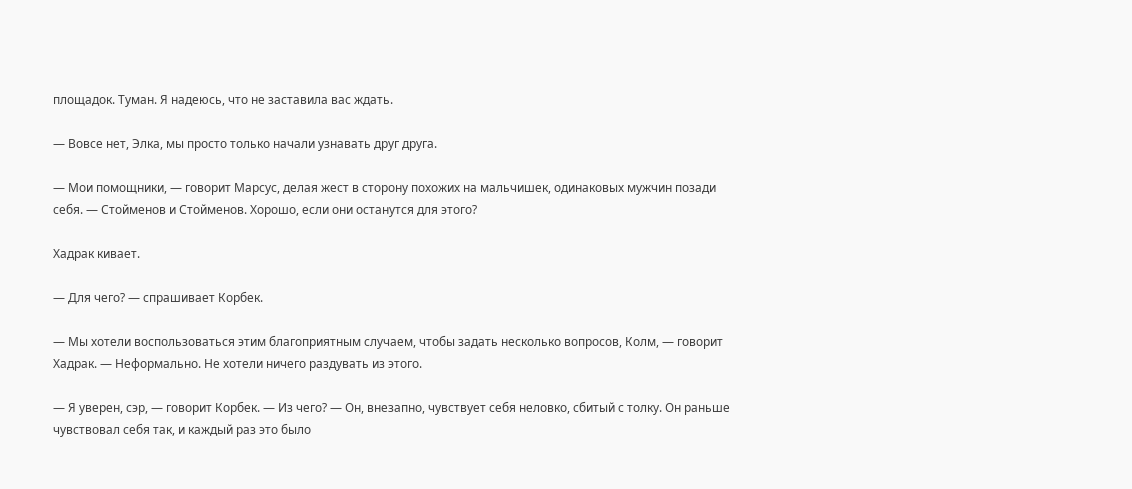площадок. Туман. Я надеюсь, что не заставила вас ждать.

— Вовсе нет, Элка, мы просто только начали узнавать друг друга.

— Мои помощники, — говорит Марсус, делая жест в сторону похожих на мальчишек, одинаковых мужчин позади себя. — Стойменов и Стойменов. Хорошо, если они останутся для этого?

Хадрак кивает.

— Для чего? — спрашивает Корбек.

— Мы хотели воспользоваться этим благоприятным случаем, чтобы задать несколько вопросов, Колм, — говорит Хадрак. — Неформально. Не хотели ничего раздувать из этого.

— Я уверен, сэр, — говорит Корбек. — Из чего? — Он, внезапно, чувствует себя неловко, сбитый с толку. Он раньше чувствовал себя так, и каждый раз это было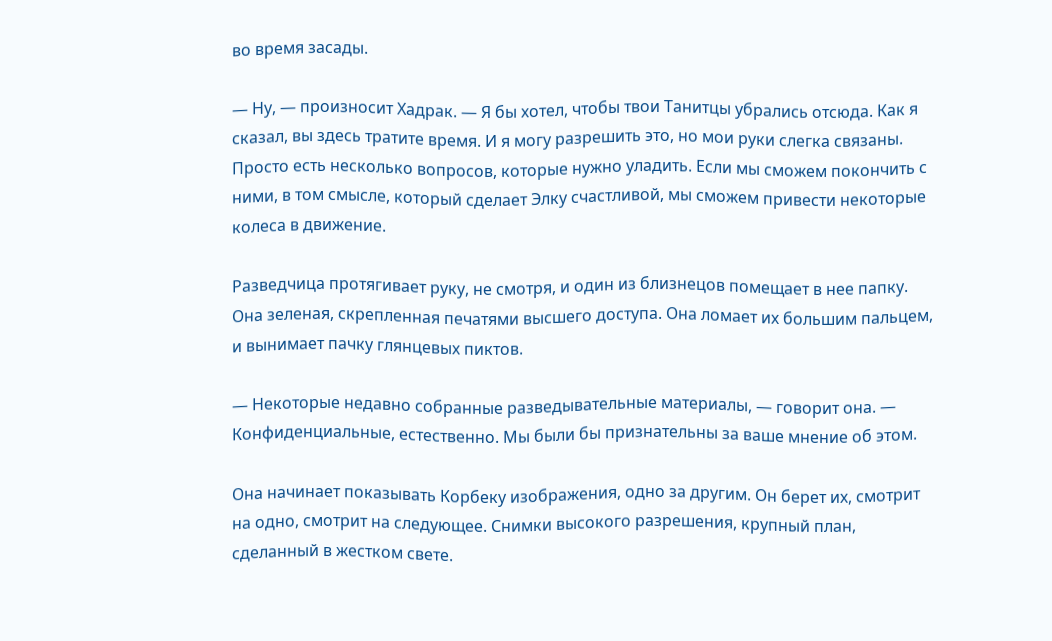во время засады.

— Ну, — произносит Хадрак. — Я бы хотел, чтобы твои Танитцы убрались отсюда. Как я сказал, вы здесь тратите время. И я могу разрешить это, но мои руки слегка связаны. Просто есть несколько вопросов, которые нужно уладить. Если мы сможем покончить с ними, в том смысле, который сделает Элку счастливой, мы сможем привести некоторые колеса в движение.

Разведчица протягивает руку, не смотря, и один из близнецов помещает в нее папку. Она зеленая, скрепленная печатями высшего доступа. Она ломает их большим пальцем, и вынимает пачку глянцевых пиктов.

— Некоторые недавно собранные разведывательные материалы, — говорит она. — Конфиденциальные, естественно. Мы были бы признательны за ваше мнение об этом.

Она начинает показывать Корбеку изображения, одно за другим. Он берет их, смотрит на одно, смотрит на следующее. Снимки высокого разрешения, крупный план, сделанный в жестком свете.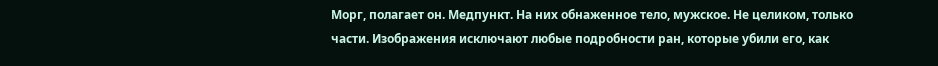Морг, полагает он. Медпункт. На них обнаженное тело, мужское. Не целиком, только части. Изображения исключают любые подробности ран, которые убили его, как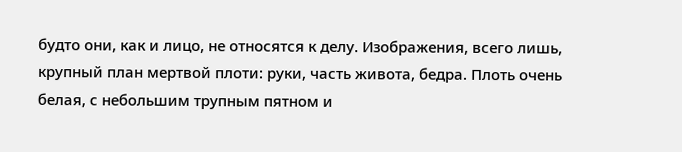будто они, как и лицо, не относятся к делу. Изображения, всего лишь, крупный план мертвой плоти: руки, часть живота, бедра. Плоть очень белая, с небольшим трупным пятном и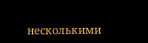несколькими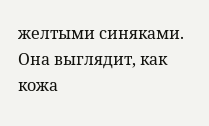желтыми синяками. Она выглядит, как кожа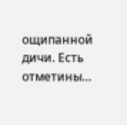ощипанной дичи. Есть отметины…